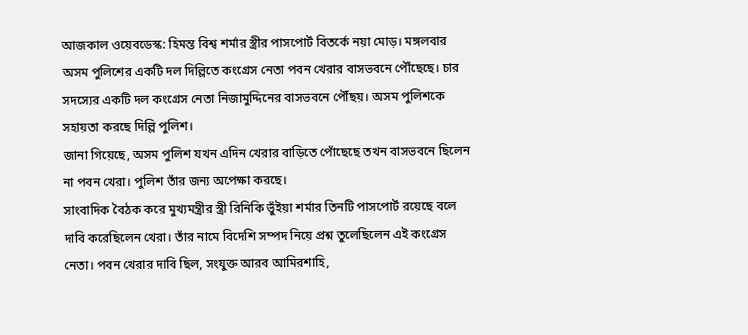আজকাল ওয়েবডেস্ক: হিমন্ত বিশ্ব শর্মার স্ত্রীর পাসপোর্ট বিতর্কে নয়া মোড়। মঙ্গলবার অসম পুলিশের একটি দল দিল্লিতে কংগ্রেস নেতা পবন খেরার বাসভবনে পৌঁছেছে। চার সদস্যের একটি দল কংগ্রেস নেতা নিজামুদ্দিনের বাসভবনে পৌঁছয়। অসম পুলিশকে সহায়তা করছে দিল্লি পুলিশ।
জানা গিয়েছে, অসম পুলিশ যখন এদিন খেরার বাড়িতে পোঁছেছে তখন বাসভবনে ছিলেন না পবন খেরা। পুলিশ তাঁর জন্য অপেক্ষা করছে।
সাংবাদিক বৈঠক করে মুখ্যমন্ত্রীর স্ত্রী রিনিকি ভুঁইয়া শর্মার তিনটি পাসপোর্ট রয়েছে বলে দাবি করেছিলেন খেরা। তাঁর নামে বিদেশি সম্পদ নিয়ে প্রশ্ন তুলেছিলেন এই কংগ্রেস নেতা। পবন খেরার দাবি ছিল, সংযুক্ত আরব আমিরশাহি,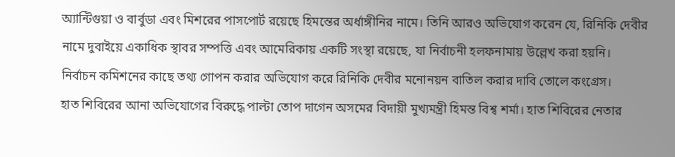অ্যান্টিগুয়া ও বার্বুডা এবং মিশরের পাসপোর্ট রয়েছে হিমন্তের অর্ধাঙ্গীনির নামে। তিনি আরও অভিযোগ করেন যে, রিনিকি দেবীর নামে দুবাইয়ে একাধিক স্থাবর সম্পত্তি এবং আমেরিকায় একটি সংস্থা রয়েছে, যা নির্বাচনী হলফনামায় উল্লেখ করা হয়নি।
নির্বাচন কমিশনের কাছে তথ্য গোপন করার অভিযোগ করে রিনিকি দেবীর মনোনয়ন বাতিল করার দাবি তোলে কংগ্রেস।
হাত শিবিরের আনা অভিযোগের বিরুদ্ধে পাল্টা তোপ দাগেন অসমের বিদায়ী মুখ্যমন্ত্রী হিমন্ত বিশ্ব শর্মা। হাত শিবিরের নেতার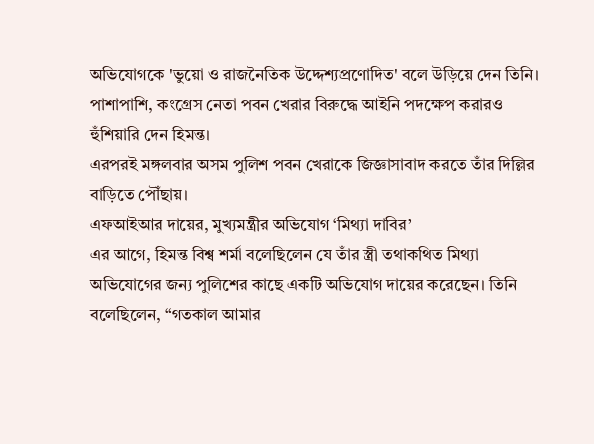অভিযোগকে 'ভুয়ো ও রাজনৈতিক উদ্দেশ্যপ্রণোদিত' বলে উড়িয়ে দেন তিনি। পাশাপাশি, কংগ্রেস নেতা পবন খেরার বিরুদ্ধে আইনি পদক্ষেপ করারও হুঁশিয়ারি দেন হিমন্ত।
এরপরই মঙ্গলবার অসম পুলিশ পবন খেরাকে জিজ্ঞাসাবাদ করতে তাঁর দিল্লির বাড়িতে পৌঁছায়।
এফআইআর দায়ের, মুখ্যমন্ত্রীর অভিযোগ ‘মিথ্যা দাবির’
এর আগে, হিমন্ত বিশ্ব শর্মা বলেছিলেন যে তাঁর স্ত্রী তথাকথিত মিথ্যা অভিযোগের জন্য পুলিশের কাছে একটি অভিযোগ দায়ের করেছেন। তিনি বলেছিলেন, “গতকাল আমার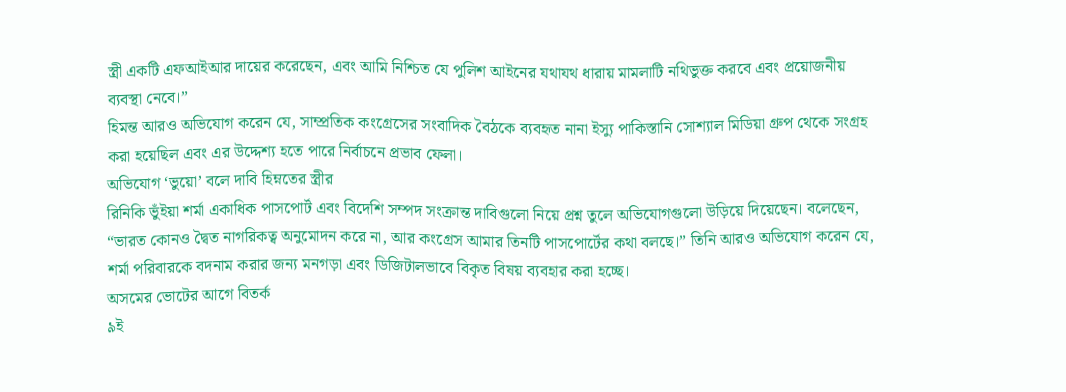স্ত্রী একটি এফআইআর দায়ের করেছেন, এবং আমি নিশ্চিত যে পুলিশ আইনের যথাযথ ধারায় মামলাটি নথিভুক্ত করবে এবং প্রয়োজনীয় ব্যবস্থা নেবে।”
হিমন্ত আরও অভিযোগ করেন যে, সাম্প্রতিক কংগ্রেসের সংবাদিক বৈঠকে ব্যবহৃত নানা ইস্যু পাকিস্তানি সোশ্যাল মিডিয়া গ্রুপ থেকে সংগ্রহ করা হয়েছিল এবং এর উদ্দেশ্য হতে পারে নির্বাচনে প্রভাব ফেলা।
অভিযোগ ‘ভুয়ো’ বলে দাবি হিম্নতের স্ত্রীর
রিনিকি ভুঁইয়া শর্মা একাধিক পাসপোর্ট এবং বিদেশি সম্পদ সংক্রান্ত দাবিগুলো নিয়ে প্রশ্ন তুলে অভিযোগগুলো উড়িয়ে দিয়েছেন। বলেছেন, “ভারত কোনও দ্বৈত নাগরিকত্ব অনুমোদন করে না, আর কংগ্রেস আমার তিনটি পাসপোর্টের কথা বলছে।” তিনি আরও অভিযোগ করেন যে, শর্মা পরিবারকে বদনাম করার জন্য মনগড়া এবং ডিজিটালভাবে বিকৃত বিষয় ব্যবহার করা হচ্ছে।
অসমের ভোটের আগে বিতর্ক
৯ই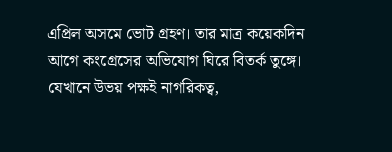এপ্রিল অসমে ভোট গ্রহণ। তার মাত্র কয়েকদিন আগে কংগ্রেসের অভিযোগ ঘিরে বিতর্ক তুঙ্গে। যেখানে উভয় পক্ষই নাগরিকত্ব,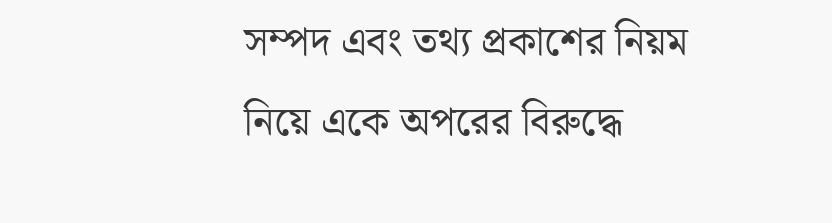সম্পদ এবং তথ্য প্রকাশের নিয়ম নিয়ে একে অপরের বিরুদ্ধে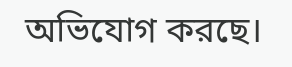অভিযোগ করছে।